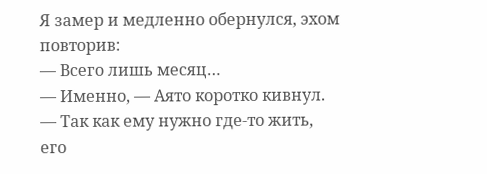Я замер и медленно обернулся, эхом повторив:
— Всего лишь месяц…
— Именно, — Аято коротко кивнул. — Так как ему нужно где-то жить, его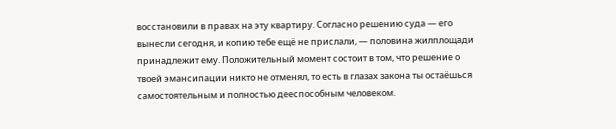восстановили в правах на эту квартиру. Согласно решению суда — его вынесли сегодня, и копию тебе ещё не прислали, — половина жилплощади принадлежит ему. Положительный момент состоит в том, что решение о твоей эмансипации никто не отменял, то есть в глазах закона ты остаёшься самостоятельным и полностью дееспособным человеком.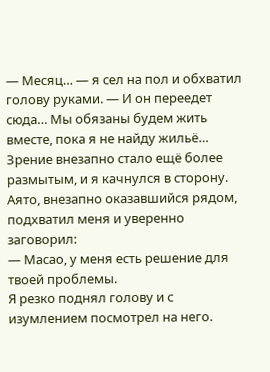— Месяц… — я сел на пол и обхватил голову руками. — И он переедет сюда… Мы обязаны будем жить вместе, пока я не найду жильё…
Зрение внезапно стало ещё более размытым, и я качнулся в сторону. Аято, внезапно оказавшийся рядом, подхватил меня и уверенно заговорил:
— Масао, у меня есть решение для твоей проблемы.
Я резко поднял голову и с изумлением посмотрел на него.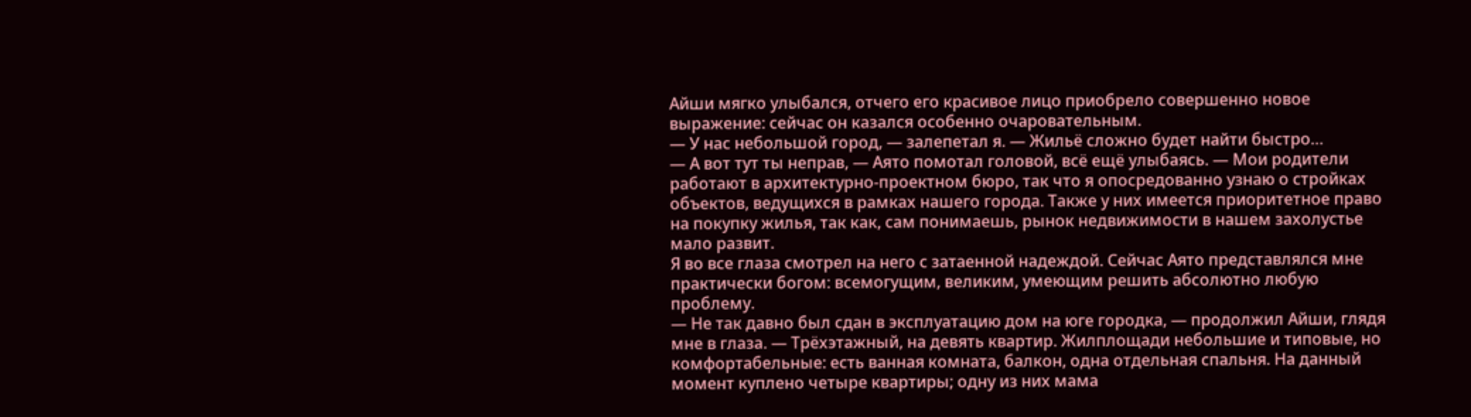Айши мягко улыбался, отчего его красивое лицо приобрело совершенно новое выражение: сейчас он казался особенно очаровательным.
— У нас небольшой город, — залепетал я. — Жильё сложно будет найти быстро…
— А вот тут ты неправ, — Аято помотал головой, всё ещё улыбаясь. — Мои родители работают в архитектурно-проектном бюро, так что я опосредованно узнаю о стройках объектов, ведущихся в рамках нашего города. Также у них имеется приоритетное право на покупку жилья, так как, сам понимаешь, рынок недвижимости в нашем захолустье мало развит.
Я во все глаза смотрел на него с затаенной надеждой. Сейчас Аято представлялся мне практически богом: всемогущим, великим, умеющим решить абсолютно любую проблему.
— Не так давно был сдан в эксплуатацию дом на юге городка, — продолжил Айши, глядя мне в глаза. — Трёхэтажный, на девять квартир. Жилплощади небольшие и типовые, но комфортабельные: есть ванная комната, балкон, одна отдельная спальня. На данный момент куплено четыре квартиры; одну из них мама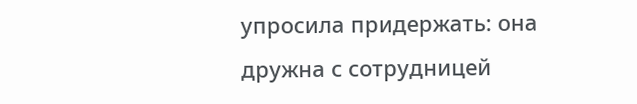упросила придержать: она дружна с сотрудницей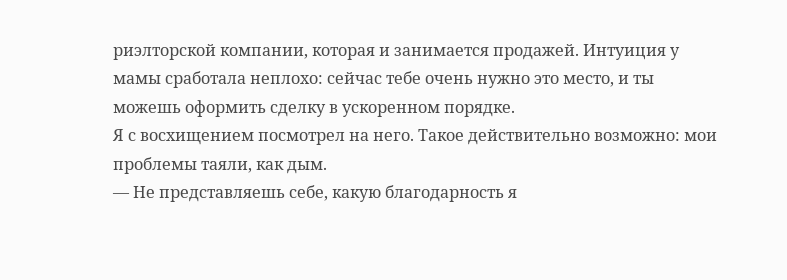риэлторской компании, которая и занимается продажей. Интуиция у мамы сработала неплохо: сейчас тебе очень нужно это место, и ты можешь оформить сделку в ускоренном порядке.
Я с восхищением посмотрел на него. Такое действительно возможно: мои проблемы таяли, как дым.
— Не представляешь себе, какую благодарность я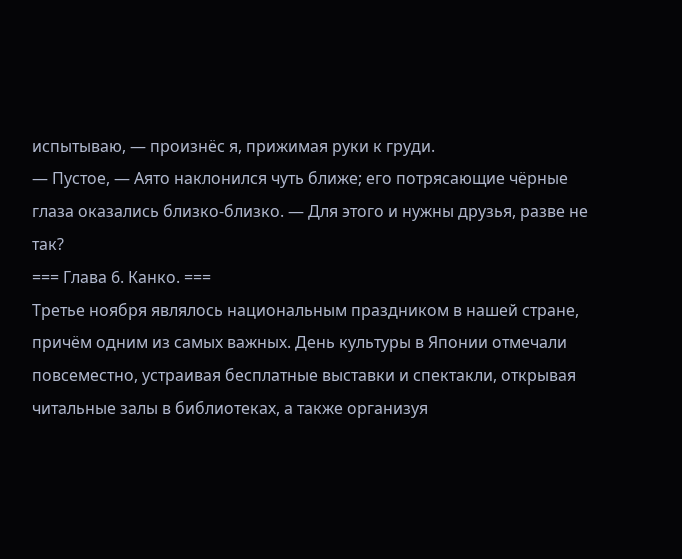испытываю, — произнёс я, прижимая руки к груди.
— Пустое, — Аято наклонился чуть ближе; его потрясающие чёрные глаза оказались близко-близко. — Для этого и нужны друзья, разве не так?
=== Глава 6. Канко. ===
Третье ноября являлось национальным праздником в нашей стране, причём одним из самых важных. День культуры в Японии отмечали повсеместно, устраивая бесплатные выставки и спектакли, открывая читальные залы в библиотеках, а также организуя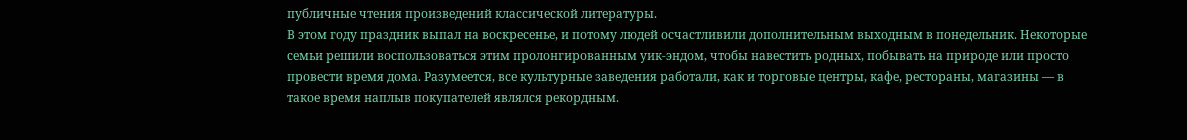публичные чтения произведений классической литературы.
В этом году праздник выпал на воскресенье, и потому людей осчастливили дополнительным выходным в понедельник. Некоторые семьи решили воспользоваться этим пролонгированным уик-эндом, чтобы навестить родных, побывать на природе или просто провести время дома. Разумеется, все культурные заведения работали, как и торговые центры, кафе, рестораны, магазины — в такое время наплыв покупателей являлся рекордным.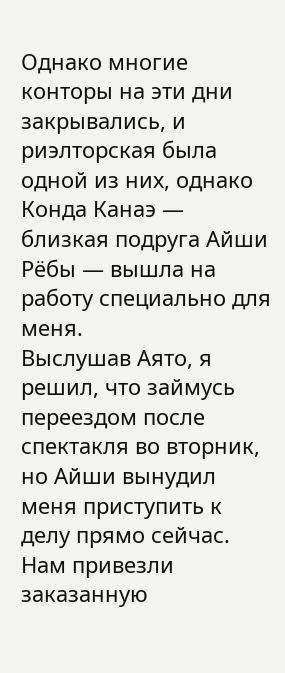Однако многие конторы на эти дни закрывались, и риэлторская была одной из них, однако Конда Канаэ — близкая подруга Айши Рёбы — вышла на работу специально для меня.
Выслушав Аято, я решил, что займусь переездом после спектакля во вторник, но Айши вынудил меня приступить к делу прямо сейчас. Нам привезли заказанную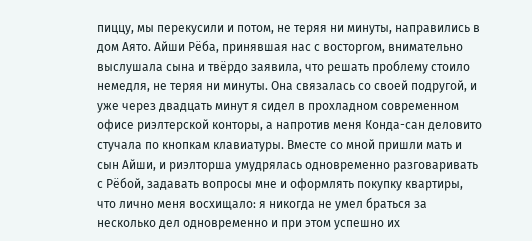пиццу, мы перекусили и потом, не теряя ни минуты, направились в дом Аято. Айши Рёба, принявшая нас с восторгом, внимательно выслушала сына и твёрдо заявила, что решать проблему стоило немедля, не теряя ни минуты. Она связалась со своей подругой, и уже через двадцать минут я сидел в прохладном современном офисе риэлтерской конторы, а напротив меня Конда-сан деловито стучала по кнопкам клавиатуры. Вместе со мной пришли мать и сын Айши, и риэлторша умудрялась одновременно разговаривать с Рёбой, задавать вопросы мне и оформлять покупку квартиры, что лично меня восхищало: я никогда не умел браться за несколько дел одновременно и при этом успешно их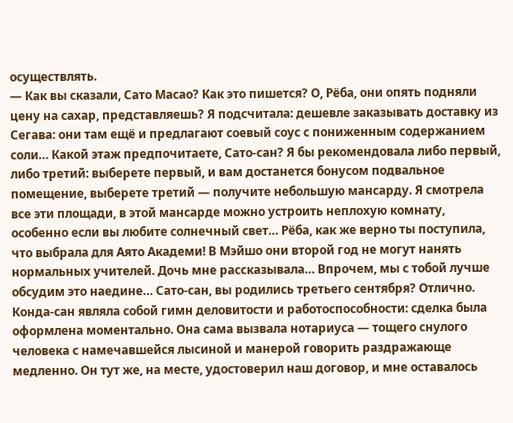осуществлять.
— Как вы сказали, Сато Масао? Как это пишется? О, Рёба, они опять подняли цену на сахар, представляешь? Я подсчитала: дешевле заказывать доставку из Сегава: они там ещё и предлагают соевый соус с пониженным содержанием соли… Какой этаж предпочитаете, Сато-сан? Я бы рекомендовала либо первый, либо третий: выберете первый, и вам достанется бонусом подвальное помещение, выберете третий — получите небольшую мансарду. Я смотрела все эти площади, в этой мансарде можно устроить неплохую комнату, особенно если вы любите солнечный свет… Рёба, как же верно ты поступила, что выбрала для Аято Академи! В Мэйшо они второй год не могут нанять нормальных учителей. Дочь мне рассказывала… Впрочем, мы с тобой лучше обсудим это наедине… Сато-сан, вы родились третьего сентября? Отлично.
Конда-сан являла собой гимн деловитости и работоспособности: сделка была оформлена моментально. Она сама вызвала нотариуса — тощего снулого человека с намечавшейся лысиной и манерой говорить раздражающе медленно. Он тут же, на месте, удостоверил наш договор, и мне оставалось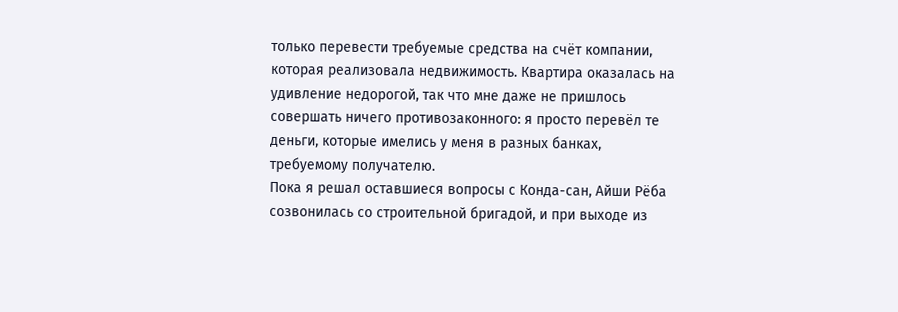только перевести требуемые средства на счёт компании, которая реализовала недвижимость. Квартира оказалась на удивление недорогой, так что мне даже не пришлось совершать ничего противозаконного: я просто перевёл те деньги, которые имелись у меня в разных банках, требуемому получателю.
Пока я решал оставшиеся вопросы с Конда-сан, Айши Рёба созвонилась со строительной бригадой, и при выходе из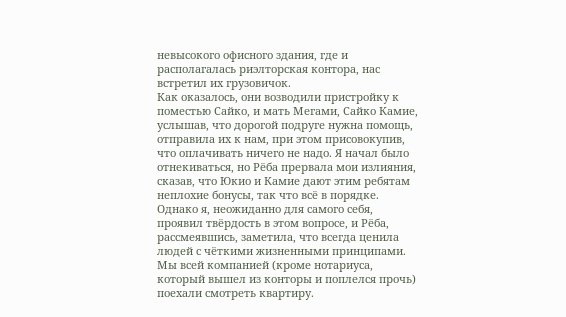невысокого офисного здания, где и располагалась риэлторская контора, нас встретил их грузовичок.
Как оказалось, они возводили пристройку к поместью Сайко, и мать Мегами, Сайко Камие, услышав, что дорогой подруге нужна помощь, отправила их к нам, при этом присовокупив, что оплачивать ничего не надо. Я начал было отнекиваться, но Рёба прервала мои излияния, сказав, что Юкио и Камие дают этим ребятам неплохие бонусы, так что всё в порядке. Однако я, неожиданно для самого себя, проявил твёрдость в этом вопросе, и Рёба, рассмеявшись, заметила, что всегда ценила людей с чёткими жизненными принципами.
Мы всей компанией (кроме нотариуса, который вышел из конторы и поплелся прочь) поехали смотреть квартиру.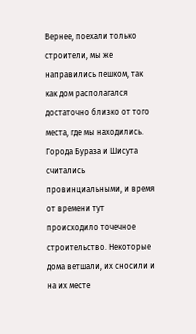Вернее, поехали только строители, мы же направились пешком, так как дом располагался достаточно близко от того места, где мы находились.
Города Бураза и Шисута считались провинциальными, и время от времени тут происходило точечное строительство. Некоторые дома ветшали, их сносили и на их месте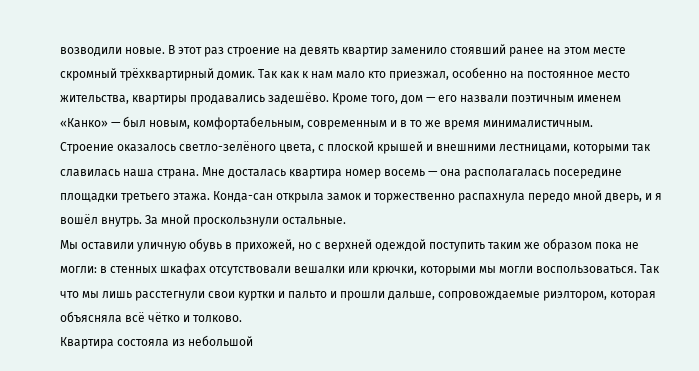возводили новые. В этот раз строение на девять квартир заменило стоявший ранее на этом месте скромный трёхквартирный домик. Так как к нам мало кто приезжал, особенно на постоянное место жительства, квартиры продавались задешёво. Кроме того, дом — его назвали поэтичным именем «Канко» — был новым, комфортабельным, современным и в то же время минималистичным.
Строение оказалось светло-зелёного цвета, с плоской крышей и внешними лестницами, которыми так славилась наша страна. Мне досталась квартира номер восемь — она располагалась посередине площадки третьего этажа. Конда-сан открыла замок и торжественно распахнула передо мной дверь, и я вошёл внутрь. За мной проскользнули остальные.
Мы оставили уличную обувь в прихожей, но с верхней одеждой поступить таким же образом пока не могли: в стенных шкафах отсутствовали вешалки или крючки, которыми мы могли воспользоваться. Так что мы лишь расстегнули свои куртки и пальто и прошли дальше, сопровождаемые риэлтором, которая объясняла всё чётко и толково.
Квартира состояла из небольшой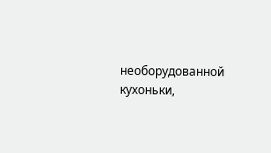необорудованной кухоньки,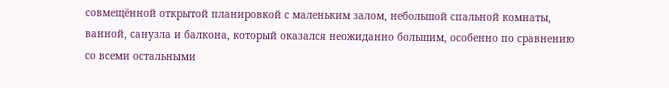совмещённой открытой планировкой с маленьким залом, небольшой спальной комнаты, ванной, санузла и балкона, который оказался неожиданно большим, особенно по сравнению со всеми остальными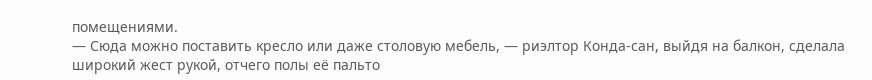помещениями.
— Сюда можно поставить кресло или даже столовую мебель, — риэлтор Конда-сан, выйдя на балкон, сделала широкий жест рукой, отчего полы её пальто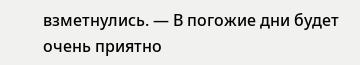взметнулись. — В погожие дни будет очень приятно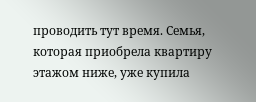проводить тут время. Семья, которая приобрела квартиру этажом ниже, уже купила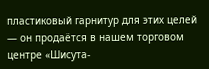пластиковый гарнитур для этих целей — он продаётся в нашем торговом центре «Шисута-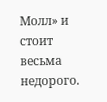Молл» и стоит весьма недорого.